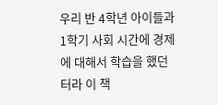우리 반 4학년 아이들과 1학기 사회 시간에 경제에 대해서 학습을 했던 터라 이 책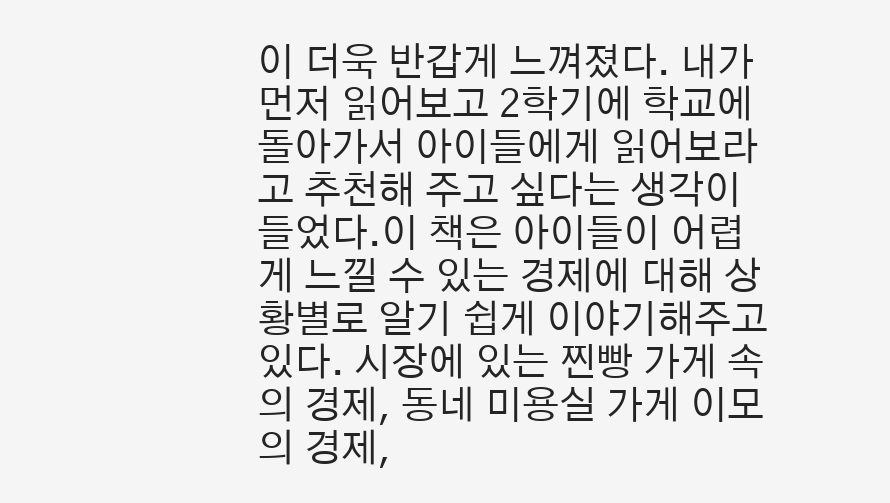이 더욱 반갑게 느껴졌다. 내가 먼저 읽어보고 2학기에 학교에 돌아가서 아이들에게 읽어보라고 추천해 주고 싶다는 생각이 들었다.이 책은 아이들이 어렵게 느낄 수 있는 경제에 대해 상황별로 알기 쉽게 이야기해주고 있다. 시장에 있는 찐빵 가게 속의 경제, 동네 미용실 가게 이모의 경제,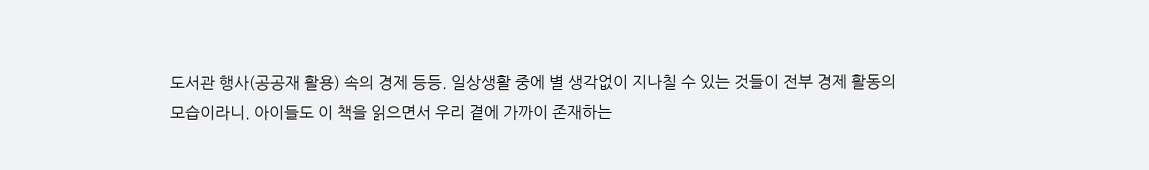도서관 행사(공공재 활용) 속의 경제 등등. 일상생활 중에 별 생각없이 지나칠 수 있는 것들이 전부 경제 활동의 모습이라니. 아이들도 이 책을 읽으면서 우리 곁에 가까이 존재하는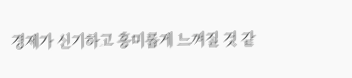경제가 신기하고 흥미롭게 느껴질 것 같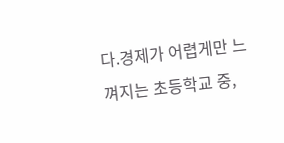다.경제가 어렵게만 느껴지는 초등학교 중,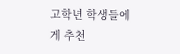고학년 학생들에게 추천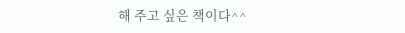해 주고 싶은 책이다^^